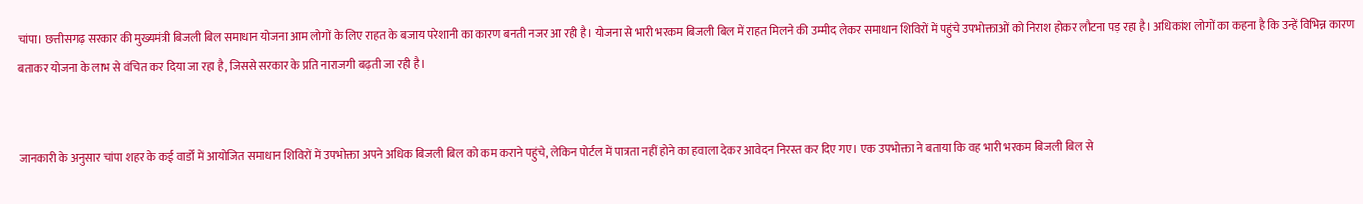चांपा। छत्तीसगढ़ सरकार की मुख्यमंत्री बिजली बिल समाधान योजना आम लोगों के लिए राहत के बजाय परेशानी का कारण बनती नजर आ रही है। योजना से भारी भरकम बिजली बिल में राहत मिलने की उम्मीद लेकर समाधान शिविरों में पहुंचे उपभोक्ताओं को निराश होकर लौटना पड़ रहा है। अधिकांश लोगों का कहना है कि उन्हें विभिन्न कारण बताकर योजना के लाभ से वंचित कर दिया जा रहा है, जिससे सरकार के प्रति नाराजगी बढ़ती जा रही है।


जानकारी के अनुसार चांपा शहर के कई वार्डों में आयोजित समाधान शिविरों में उपभोक्ता अपने अधिक बिजली बिल को कम कराने पहुंचे, लेकिन पोर्टल में पात्रता नहीं होने का हवाला देकर आवेदन निरस्त कर दिए गए। एक उपभोक्ता ने बताया कि वह भारी भरकम बिजली बिल से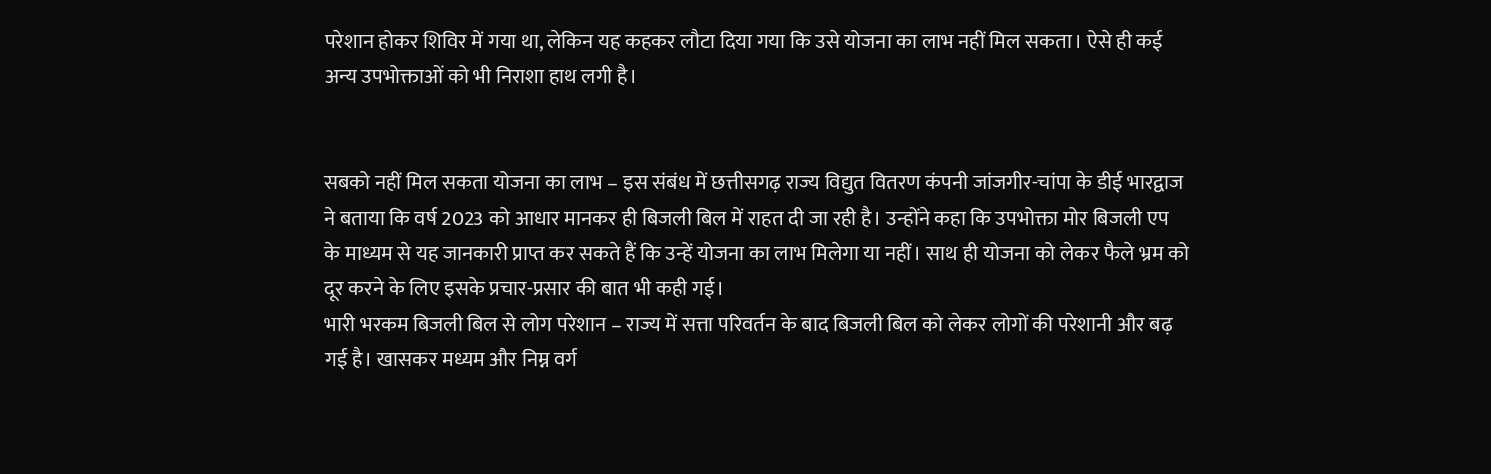परेशान होकर शिविर में गया था, लेकिन यह कहकर लौटा दिया गया कि उसे योजना का लाभ नहीं मिल सकता। ऐसे ही कई अन्य उपभोक्ताओं को भी निराशा हाथ लगी है।


सबको नहीं मिल सकता योजना का लाभ – इस संबंध में छत्तीसगढ़ राज्य विद्युत वितरण कंपनी जांजगीर-चांपा के डीई भारद्वाज ने बताया कि वर्ष 2023 को आधार मानकर ही बिजली बिल में राहत दी जा रही है। उन्होंने कहा कि उपभोक्ता मोर बिजली एप के माध्यम से यह जानकारी प्राप्त कर सकते हैं कि उन्हें योजना का लाभ मिलेगा या नहीं। साथ ही योजना को लेकर फैले भ्रम को दूर करने के लिए इसके प्रचार-प्रसार की बात भी कही गई।
भारी भरकम बिजली बिल से लोग परेशान – राज्य में सत्ता परिवर्तन के बाद बिजली बिल को लेकर लोगों की परेशानी और बढ़ गई है। खासकर मध्यम और निम्न वर्ग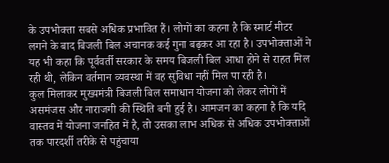के उपभोक्ता सबसे अधिक प्रभावित हैं। लोगों का कहना है कि स्मार्ट मीटर लगने के बाद बिजली बिल अचानक कई गुना बढ़कर आ रहा है। उपभोक्ताओं ने यह भी कहा कि पूर्ववर्ती सरकार के समय बिजली बिल आधा होने से राहत मिल रही थी, लेकिन वर्तमान व्यवस्था में वह सुविधा नहीं मिल पा रही है।
कुल मिलाकर मुख्यमंत्री बिजली बिल समाधान योजना को लेकर लोगों में असमंजस और नाराजगी की स्थिति बनी हुई है। आमजन का कहना है कि यदि वास्तव में योजना जनहित में है, तो उसका लाभ अधिक से अधिक उपभोक्ताओं तक पारदर्शी तरीके से पहुंचाया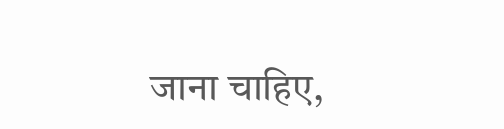जाना चाहिए,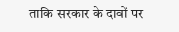ताकि सरकार के दावों पर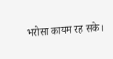भरोसा कायम रह सके।